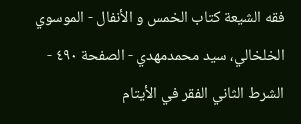فقه الشيعة كتاب الخمس و الأنفال - الموسوي الخلخالي، سيد محمدمهدي - الصفحة ٤٩٠ - الشرط الثاني الفقر في الأيتام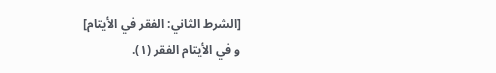[الشرط الثاني: الفقر في الأيتام]
و في الأيتام الفقر (١).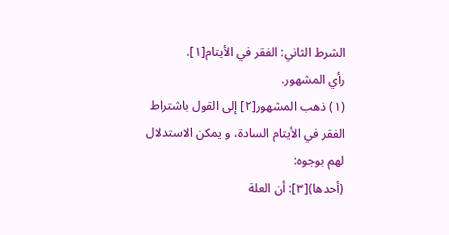الشرط الثاني: الفقر في الأيتام[١].
رأي المشهور.
(١) ذهب المشهور[٢] إلى القول باشتراط الفقر في الأيتام السادة، و يمكن الاستدلال لهم بوجوه:
(أحدها)[٣]: أن العلة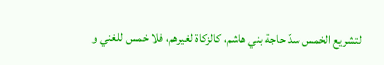لتشريع الخمس سدّ حاجة بني هاشم، كالزكاة لغيرهم، فلا خمس للغني و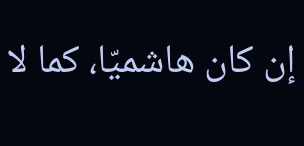إن كان هاشميّا، كما لا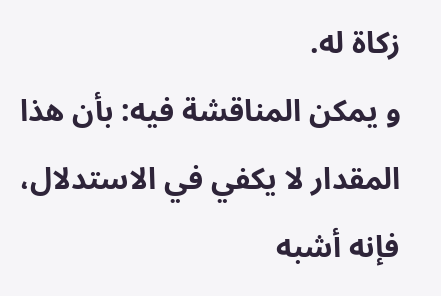زكاة له.
و يمكن المناقشة فيه: بأن هذا المقدار لا يكفي في الاستدلال، فإنه أشبه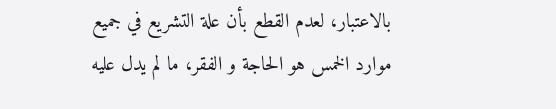بالاعتبار، لعدم القطع بأن علة التشريع في جميع موارد الخمس هو الحاجة و الفقر، ما لم يدل عليه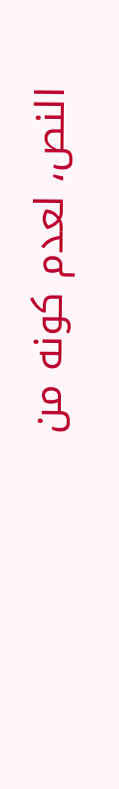النص، لعدم كونه من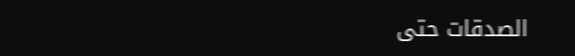الصدقات حتى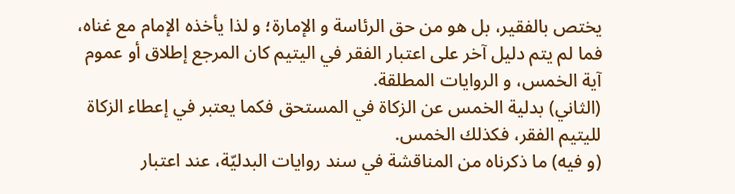يختص بالفقير، بل هو من حق الرئاسة و الإمارة؛ و لذا يأخذه الإمام مع غناه، فما لم يتم دليل آخر على اعتبار الفقر في اليتيم كان المرجع إطلاق أو عموم آية الخمس، و الروايات المطلقة.
(الثاني) بدلية الخمس عن الزكاة في المستحق فكما يعتبر في إعطاء الزكاة لليتيم الفقر، فكذلك الخمس.
(و فيه) ما ذكرناه من المناقشة في سند روايات البدليّة، عند اعتبار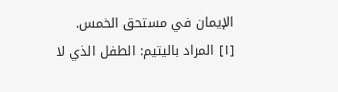الإيمان في مستحق الخمس.
[١] المراد باليتيم: الطفل الذي لا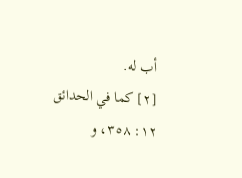أب له.
[٢] كما في الحدائق ١٢: ٣٥٨، و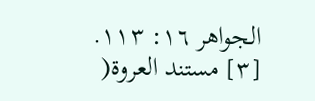الجواهر ١٦: ١١٣.
[٣] مستند العروة(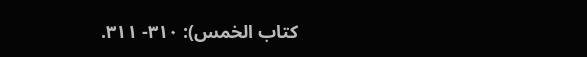كتاب الخمس): ٣١٠- ٣١١.